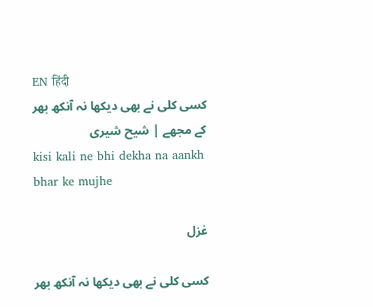EN हिंदी
کسی کلی نے بھی دیکھا نہ آنکھ بھر کے مجھے | شیح شیری
kisi kali ne bhi dekha na aankh bhar ke mujhe

غزل

کسی کلی نے بھی دیکھا نہ آنکھ بھر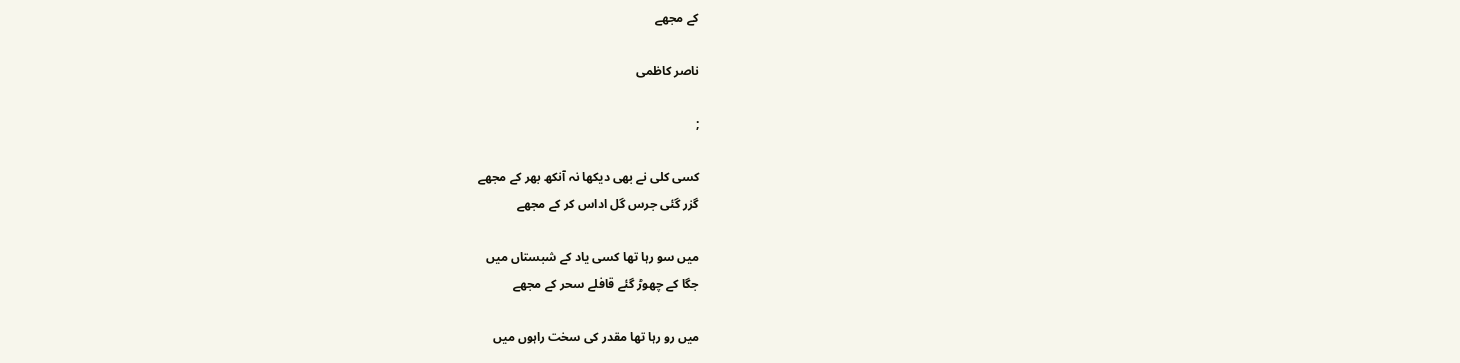کے مجھے

ناصر کاظمی

;

کسی کلی نے بھی دیکھا نہ آنکھ بھر کے مجھے
گزر گئی جرس گل اداس کر کے مجھے

میں سو رہا تھا کسی یاد کے شبستاں میں
جگا کے چھوڑ گئے قافلے سحر کے مجھے

میں رو رہا تھا مقدر کی سخت راہوں میں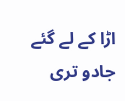اڑا کے لے گئے جادو تری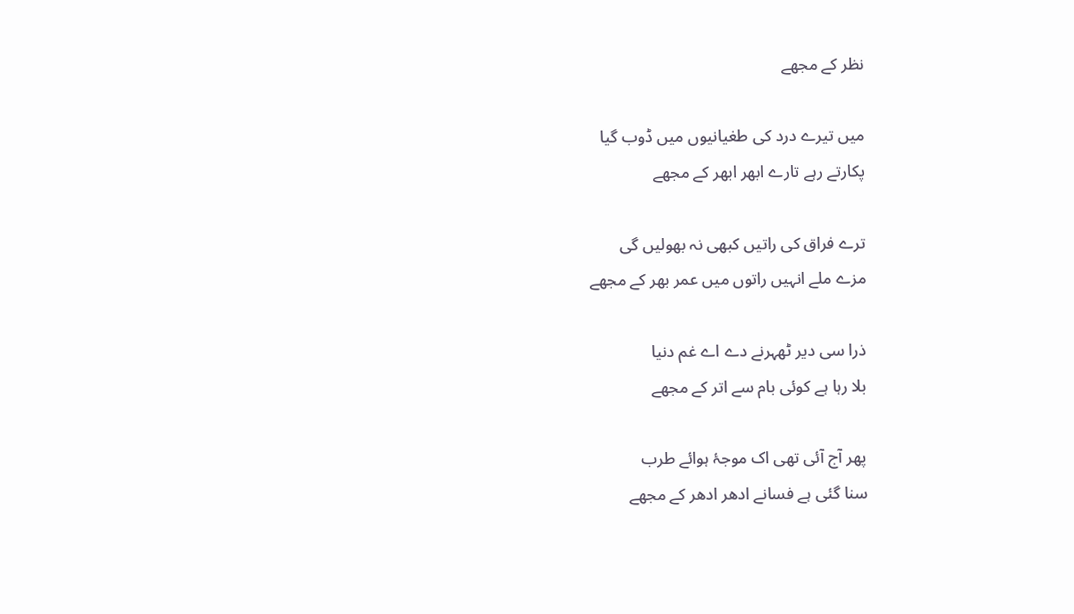نظر کے مجھے

میں تیرے درد کی طغیانیوں میں ڈوب گیا
پکارتے رہے تارے ابھر ابھر کے مجھے

ترے فراق کی راتیں کبھی نہ بھولیں گی
مزے ملے انہیں راتوں میں عمر بھر کے مجھے

ذرا سی دیر ٹھہرنے دے اے غم دنیا
بلا رہا ہے کوئی بام سے اتر کے مجھے

پھر آج آئی تھی اک موجۂ ہوائے طرب
سنا گئی ہے فسانے ادھر ادھر کے مجھے